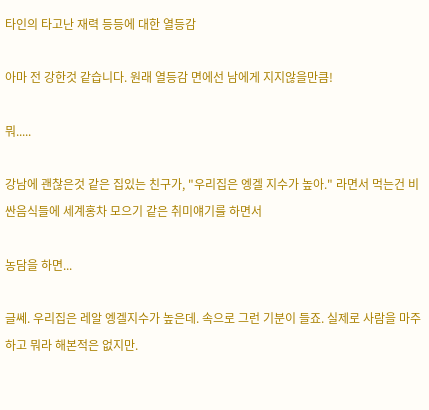타인의 타고난 재력 등등에 대한 열등감

아마 전 강한것 같습니다. 원래 열등감 면에선 남에게 지지않을만큼!

뭐.....

강남에 괜찮은것 같은 집있는 친구가, "우리집은 엥겔 지수가 높아." 라면서 먹는건 비싼음식들에 세계홍차 모으기 같은 취미얘기를 하면서

농담을 하면...

글쎄. 우리집은 레알 엥겔지수가 높은데. 속으로 그런 기분이 들죠. 실제로 사람을 마주하고 뭐라 해본적은 없지만.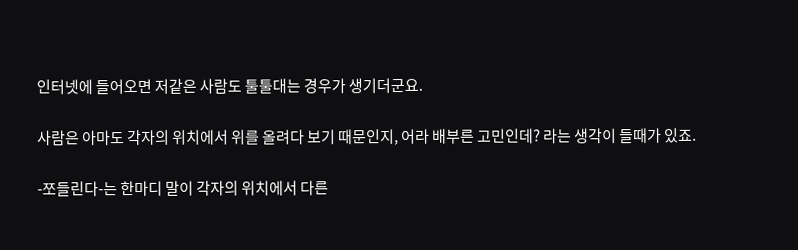인터넷에 들어오면 저같은 사람도 툴툴대는 경우가 생기더군요.

사람은 아마도 각자의 위치에서 위를 올려다 보기 때문인지, 어라 배부른 고민인데? 라는 생각이 들때가 있죠.

-쪼들린다-는 한마디 말이 각자의 위치에서 다른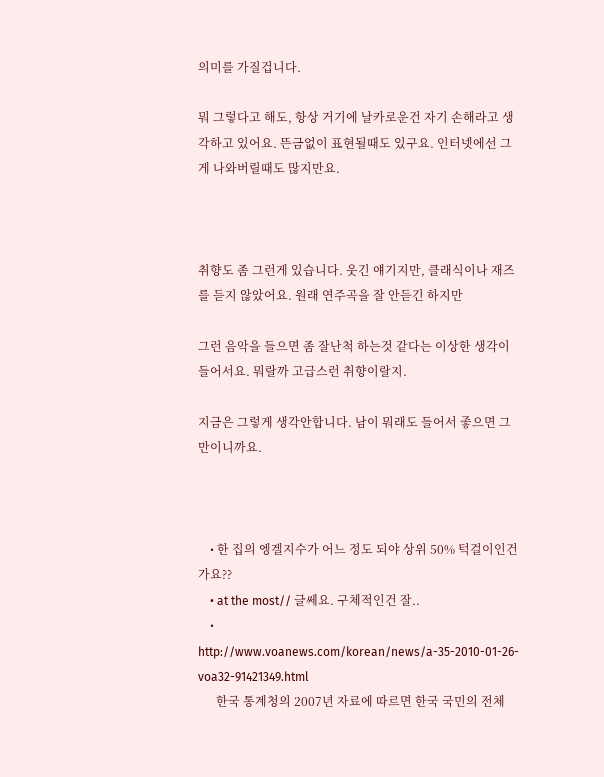의미를 가질겁니다.

뭐 그렇다고 해도, 항상 거기에 날카로운건 자기 손해라고 생각하고 있어요. 뜬금없이 표현될때도 있구요. 인터넷에선 그게 나와버릴때도 많지만요.



취향도 좀 그런게 있습니다. 웃긴 얘기지만, 클래식이나 재즈를 듣지 않았어요. 원래 연주곡을 잘 안듣긴 하지만

그런 음악을 들으면 좀 잘난척 하는것 같다는 이상한 생각이 들어서요. 뭐랄까 고급스런 취향이랄지.

지금은 그렇게 생각안합니다. 남이 뭐래도 들어서 좋으면 그만이니까요.



    • 한 집의 엥겔지수가 어느 정도 되야 상위 50% 턱걸이인건가요??
    • at the most// 글쎄요. 구체적인건 잘..
    • http://www.voanews.com/korean/news/a-35-2010-01-26-voa32-91421349.html
      한국 통계청의 2007년 자료에 따르면 한국 국민의 전체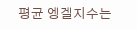평균 엥겔지수는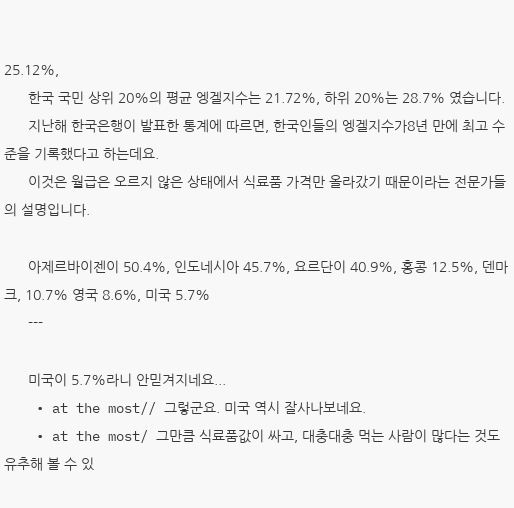25.12%,
      한국 국민 상위 20%의 평균 엥겔지수는 21.72%, 하위 20%는 28.7% 였습니다.
      지난해 한국은행이 발표한 통계에 따르면, 한국인들의 엥겔지수가8년 만에 최고 수준을 기록했다고 하는데요.
      이것은 월급은 오르지 않은 상태에서 식료품 가격만 올라갔기 때문이라는 전문가들의 설명입니다.

      아제르바이젠이 50.4%, 인도네시아 45.7%, 요르단이 40.9%, 홍콩 12.5%, 덴마크, 10.7% 영국 8.6%, 미국 5.7%
      ---

      미국이 5.7%라니 안믿겨지네요...
    • at the most// 그렇군요. 미국 역시 잘사나보네요.
    • at the most/ 그만큼 식료품값이 싸고, 대충대충 먹는 사람이 많다는 것도 유추해 볼 수 있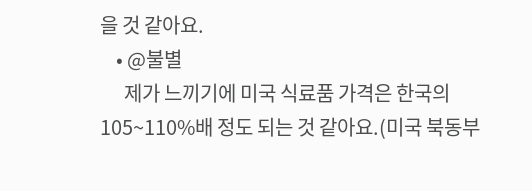을 것 같아요.
    • @불별
      제가 느끼기에 미국 식료품 가격은 한국의 105~110%배 정도 되는 것 같아요.(미국 북동부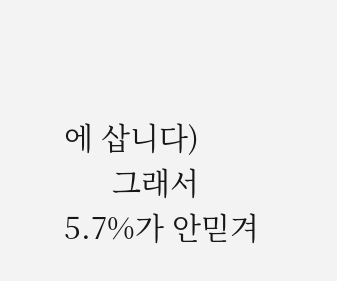에 삽니다)
      그래서 5.7%가 안믿겨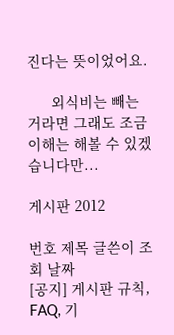진다는 뜻이었어요.

      외식비는 빼는 거라면 그래도 조금 이해는 해볼 수 있겠습니다만...

게시판 2012

번호 제목 글쓴이 조회 날짜
[공지] 게시판 규칙, FAQ, 기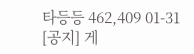타등등 462,409 01-31
[공지] 게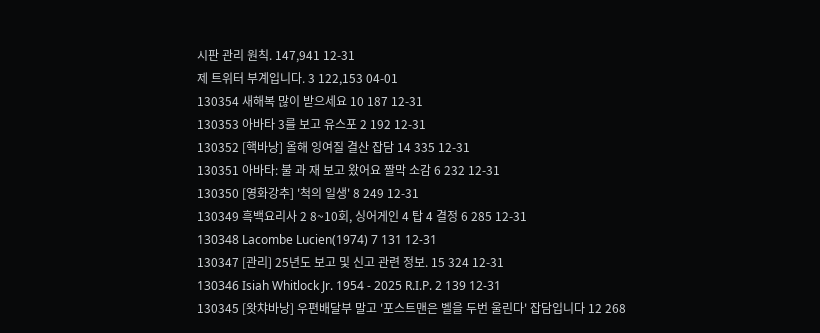시판 관리 원칙. 147,941 12-31
제 트위터 부계입니다. 3 122,153 04-01
130354 새해복 많이 받으세요 10 187 12-31
130353 아바타 3를 보고 유스포 2 192 12-31
130352 [핵바낭] 올해 잉여질 결산 잡담 14 335 12-31
130351 아바타: 불 과 재 보고 왔어요 짤막 소감 6 232 12-31
130350 [영화강추] '척의 일생' 8 249 12-31
130349 흑백요리사 2 8~10회, 싱어게인 4 탑 4 결정 6 285 12-31
130348 Lacombe Lucien(1974) 7 131 12-31
130347 [관리] 25년도 보고 및 신고 관련 정보. 15 324 12-31
130346 Isiah Whitlock Jr. 1954 - 2025 R.I.P. 2 139 12-31
130345 [왓챠바낭] 우편배달부 말고 '포스트맨은 벨을 두번 울린다' 잡담입니다 12 268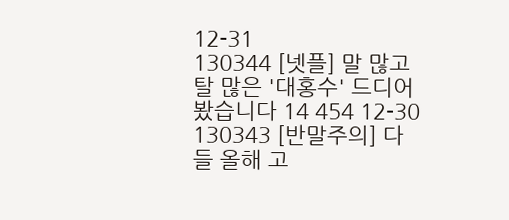12-31
130344 [넷플] 말 많고 탈 많은 '대홍수' 드디어 봤습니다 14 454 12-30
130343 [반말주의] 다들 올해 고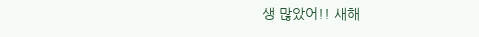생 많았어!! 새해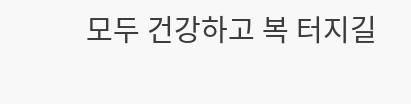모두 건강하고 복 터지길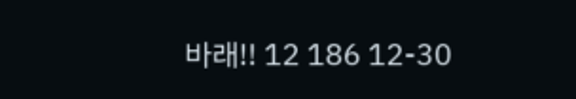바래!! 12 186 12-30